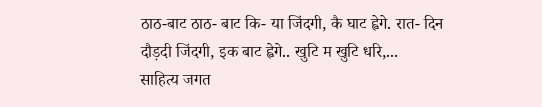ठाठ-बाट ठाठ- बाट कि- या जिंदगी, कै घाट ह्वेगे. रात- दिन दौड़दी जिंदगी, इक बाट ह्वेगे.. खुटि म खुटि धरि,...
साहित्य जगत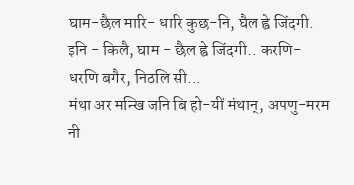घाम-छैल मारि- धारि कुछ-नि, घैल ह्वे जिंदगी. इनि - किलै, घाम - छैल ह्वे जिंदगी.. करणि- धरणि बगैर, निठलि सी...
मंथा अर मन्खि जनि बि हो-यीं मंथान्, अपणु-मरम नी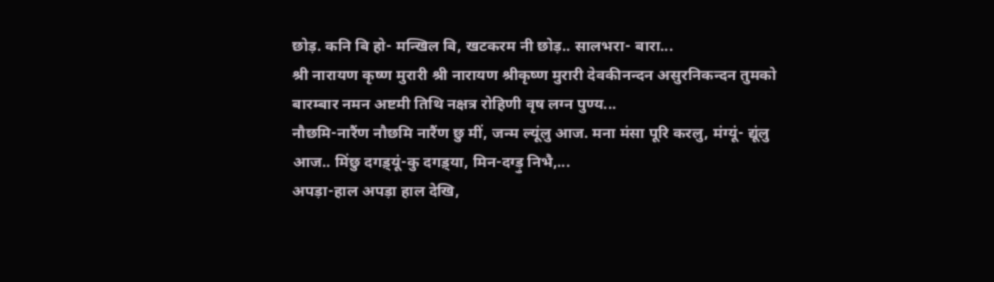छोड़. कनि बि हो- मन्खिल बि, खटकरम नी छोड़.. सालभरा- बारा...
श्री नारायण कृष्ण मुरारी श्री नारायण श्रीकृष्ण मुरारी देवकीनन्दन असुरनिकन्दन तुमको बारम्बार नमन अष्टमी तिथि नक्षत्र रोहिणी वृष लग्न पुण्य...
नौछमि-नारैंण नौछमि नारैंण छु मीं, जन्म ल्यूंलु आज. मना मंसा पूरि करलु, मंग्यूं- द्यूंलु आज.. मिंछु दगड़्यूं-कु दगड़्या, मिन-दग्ड़ु निभै,...
अपड़ा-हाल अपड़ा हाल देखि,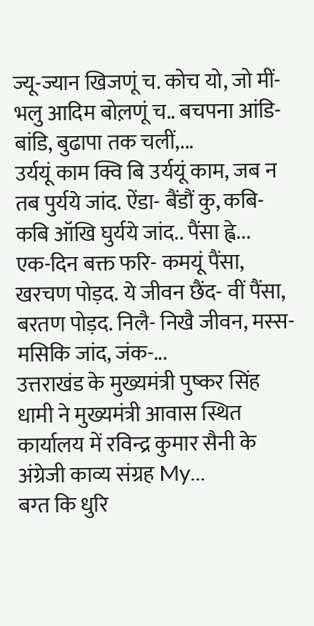ज्यू-ज्यान खिजणूं च. कोच यो, जो मीं-भलु आदिम बोल़णूं च.. बचपना आंडि- बांडि, बुढापा तक चलीं,...
उर्ययूं काम क्वि बि उर्ययूं काम, जब न तब पुर्यये जांद. ऐंडा- बैंडौं कु, कबि-कबि ऑखि घुर्यये जांद.. पैंसा ह्वे...
एक-दिन बक्त फरि- कमयूं पैंसा, खरचण पोड़द. ये जीवन छैंद- वीं पैंसा, बरतण पोड़द. निलै- निखै जीवन, मस्स-मसिकि जांद, जंक-...
उत्तराखंड के मुख्यमंत्री पुष्कर सिंह धामी ने मुख्यमंत्री आवास स्थित कार्यालय में रविन्द्र कुमार सैनी के अंग्रेजी काव्य संग्रह My...
बग्त कि धुरि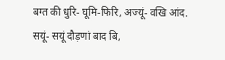बग्त की धुरि- घूमि-फिरि, अज्यूं- वखि आंद. सयूं- सयूं दौड़णां बाद बि,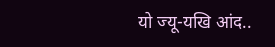यो ज्यू-यखि आंद..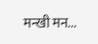मन्खी मन...